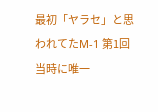最初「ヤラセ」と思われてたM-1 第1回当時に唯一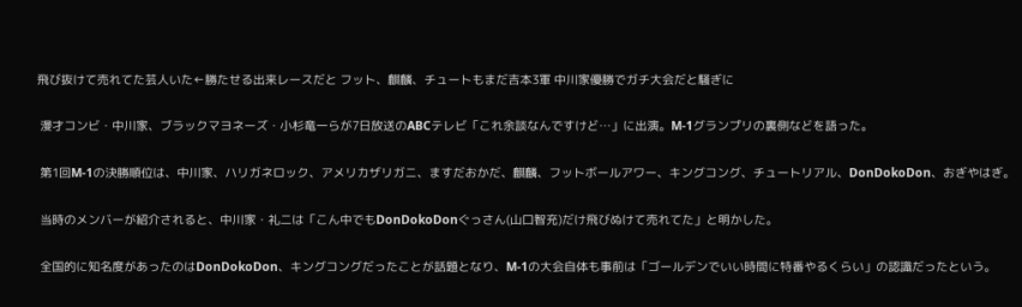飛び抜けて売れてた芸人いた←勝たせる出来レースだと フット、麒麟、チュートもまだ吉本3軍 中川家優勝でガチ大会だと騒ぎに

 漫才コンビ・中川家、ブラックマヨネーズ・小杉竜一らが7日放送のABCテレビ「これ余談なんですけど…」に出演。M-1グランプリの裏側などを語った。

 第1回M-1の決勝順位は、中川家、ハリガネロック、アメリカザリガニ、ますだおかだ、麒麟、フットボールアワー、キングコング、チュートリアル、DonDokoDon、おぎやはぎ。

 当時のメンバーが紹介されると、中川家・礼二は「こん中でもDonDokoDonぐっさん(山口智充)だけ飛びぬけて売れてた」と明かした。

 全国的に知名度があったのはDonDokoDon、キングコングだったことが話題となり、M-1の大会自体も事前は「ゴールデンでいい時間に特番やるくらい」の認識だったという。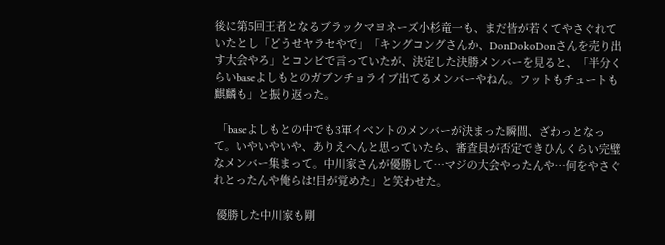後に第5回王者となるブラックマヨネーズ小杉竜一も、まだ皆が若くてやさぐれていたとし「どうせヤラセやで」「キングコングさんか、DonDokoDonさんを売り出す大会やろ」とコンビで言っていたが、決定した決勝メンバーを見ると、「半分くらいbaseよしもとのガブンチョライブ出てるメンバーやねん。フットもチュートも麒麟も」と振り返った。

 「baseよしもとの中でも3軍イベントのメンバーが決まった瞬間、ざわっとなって。いやいやいや、ありえへんと思っていたら、審査員が否定できひんくらい完璧なメンバー集まって。中川家さんが優勝して…マジの大会やったんや…何をやさぐれとったんや俺らは!目が覚めた」と笑わせた。

 優勝した中川家も剛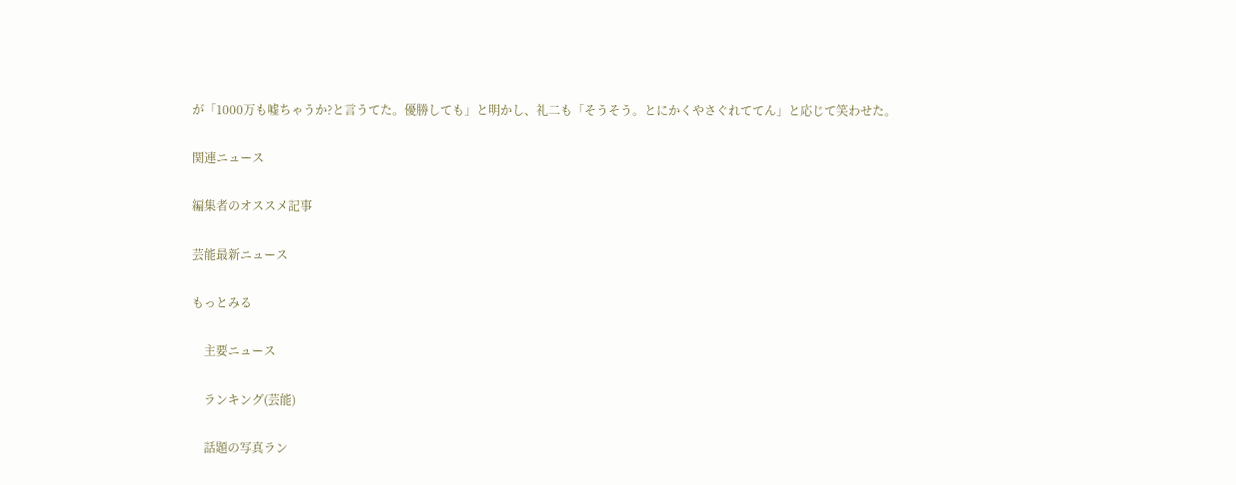が「1000万も嘘ちゃうか?と言うてた。優勝しても」と明かし、礼二も「そうそう。とにかくやさぐれててん」と応じて笑わせた。

関連ニュース

編集者のオススメ記事

芸能最新ニュース

もっとみる

    主要ニュース

    ランキング(芸能)

    話題の写真ラン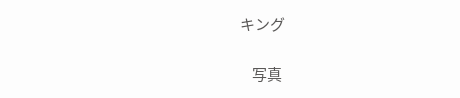キング

    写真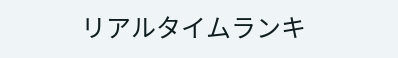リアルタイムランキ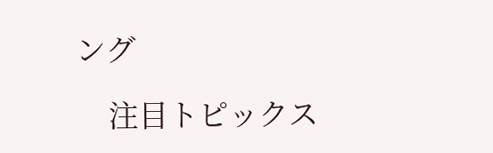ング

    注目トピックス